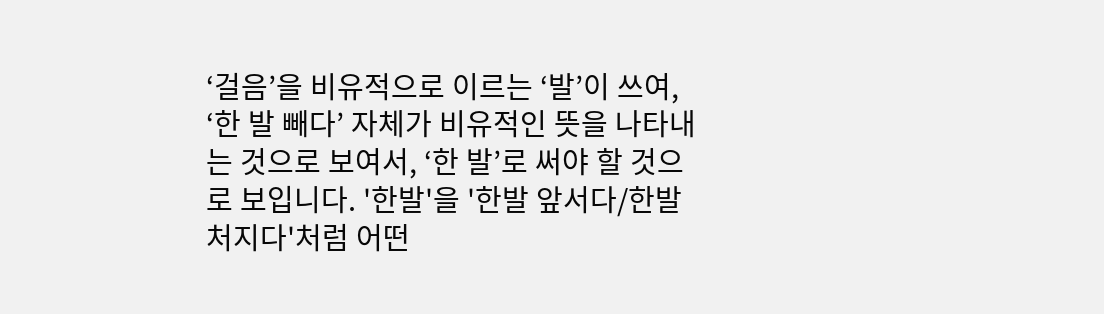‘걸음’을 비유적으로 이르는 ‘발’이 쓰여, ‘한 발 빼다’ 자체가 비유적인 뜻을 나타내는 것으로 보여서, ‘한 발’로 써야 할 것으로 보입니다. '한발'을 '한발 앞서다/한발 처지다'처럼 어떤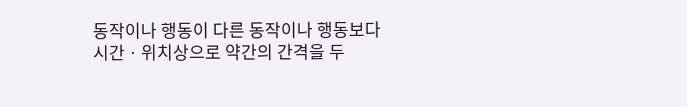동작이나 행동이 다른 동작이나 행동보다 시간ㆍ위치상으로 약간의 간격을 두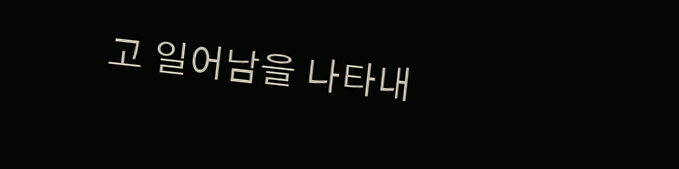고 일어남을 나타내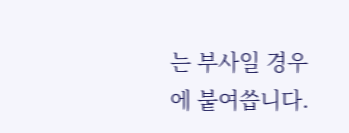는 부사일 경우에 붙여씁니다.